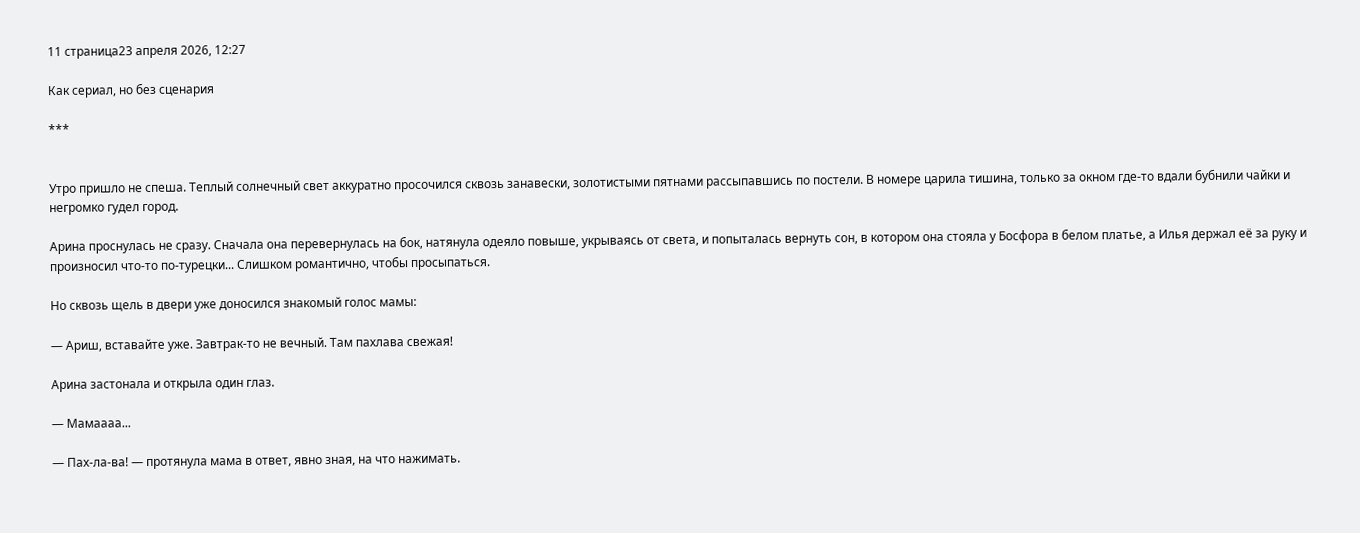11 страница23 апреля 2026, 12:27

Как сериал, но без сценария

***


Утро пришло не спеша. Теплый солнечный свет аккуратно просочился сквозь занавески, золотистыми пятнами рассыпавшись по постели. В номере царила тишина, только за окном где-то вдали бубнили чайки и негромко гудел город.

Арина проснулась не сразу. Сначала она перевернулась на бок, натянула одеяло повыше, укрываясь от света, и попыталась вернуть сон, в котором она стояла у Босфора в белом платье, а Илья держал её за руку и произносил что-то по-турецки... Слишком романтично, чтобы просыпаться.

Но сквозь щель в двери уже доносился знакомый голос мамы:

— Ариш, вставайте уже. Завтрак-то не вечный. Там пахлава свежая!

Арина застонала и открыла один глаз.

— Мамаааа...

— Пах-ла-ва! — протянула мама в ответ, явно зная, на что нажимать.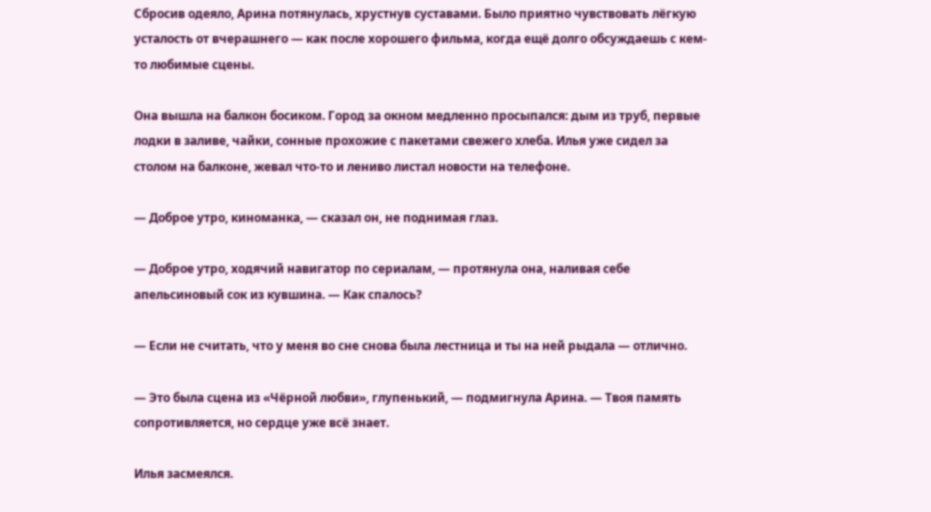Сбросив одеяло, Арина потянулась, хрустнув суставами. Было приятно чувствовать лёгкую усталость от вчерашнего — как после хорошего фильма, когда ещё долго обсуждаешь с кем-то любимые сцены.

Она вышла на балкон босиком. Город за окном медленно просыпался: дым из труб, первые лодки в заливе, чайки, сонные прохожие с пакетами свежего хлеба. Илья уже сидел за столом на балконе, жевал что-то и лениво листал новости на телефоне.

— Доброе утро, киноманка, — сказал он, не поднимая глаз.

— Доброе утро, ходячий навигатор по сериалам, — протянула она, наливая себе апельсиновый сок из кувшина. — Как спалось?

— Если не считать, что у меня во сне снова была лестница и ты на ней рыдала — отлично.

— Это была сцена из «Чёрной любви», глупенький, — подмигнула Арина. — Твоя память сопротивляется, но сердце уже всё знает.

Илья засмеялся.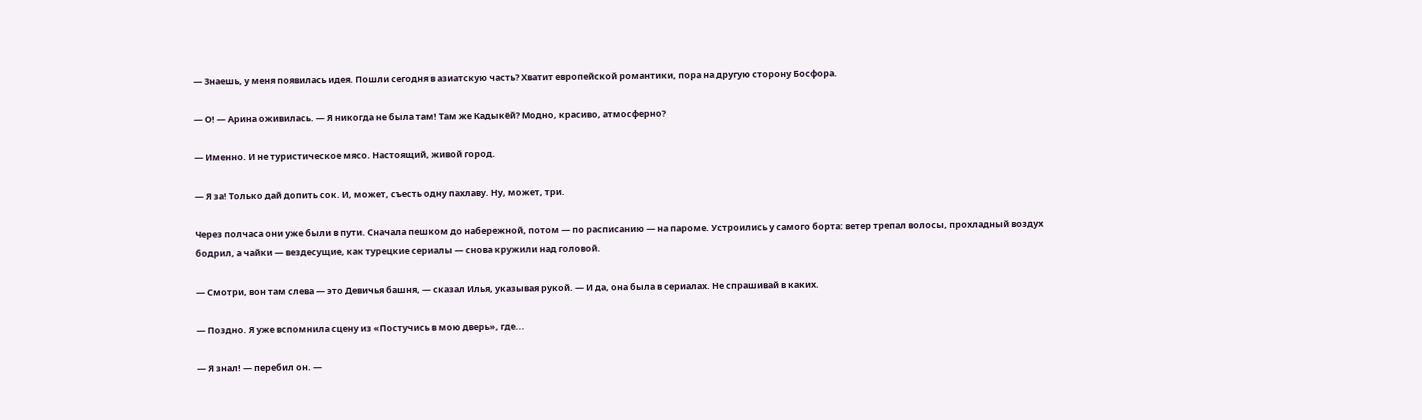— Знаешь, у меня появилась идея. Пошли сегодня в азиатскую часть? Хватит европейской романтики, пора на другую сторону Босфора.

— О! — Арина оживилась. — Я никогда не была там! Там же Кадыкёй? Модно, красиво, атмосферно?

— Именно. И не туристическое мясо. Настоящий, живой город.

— Я за! Только дай допить сок. И, может, съесть одну пахлаву. Ну, может, три.

Через полчаса они уже были в пути. Сначала пешком до набережной, потом — по расписанию — на пароме. Устроились у самого борта: ветер трепал волосы, прохладный воздух бодрил, а чайки — вездесущие, как турецкие сериалы — снова кружили над головой.

— Смотри, вон там слева — это Девичья башня, — сказал Илья, указывая рукой. — И да, она была в сериалах. Не спрашивай в каких.

— Поздно. Я уже вспомнила сцену из «Постучись в мою дверь», где...

— Я знал! — перебил он. —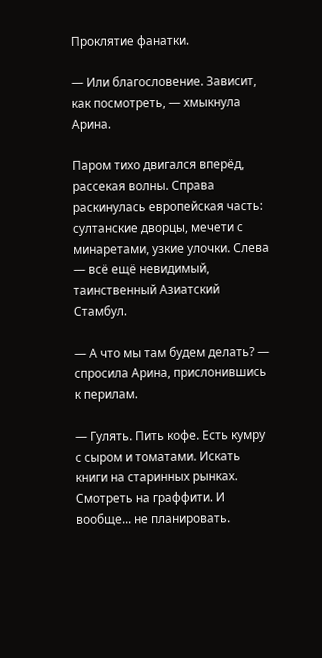Проклятие фанатки.

— Или благословение. Зависит, как посмотреть, — хмыкнула Арина.

Паром тихо двигался вперёд, рассекая волны. Справа раскинулась европейская часть: султанские дворцы, мечети с минаретами, узкие улочки. Слева — всё ещё невидимый, таинственный Азиатский Стамбул.

— А что мы там будем делать? — спросила Арина, прислонившись к перилам.

— Гулять. Пить кофе. Есть кумру с сыром и томатами. Искать книги на старинных рынках. Смотреть на граффити. И вообще... не планировать.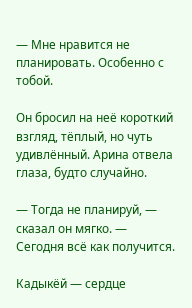— Мне нравится не планировать. Особенно с тобой.

Он бросил на неё короткий взгляд, тёплый, но чуть удивлённый. Арина отвела глаза, будто случайно.

— Тогда не планируй, — сказал он мягко. — Сегодня всё как получится.

Кадыкёй — сердце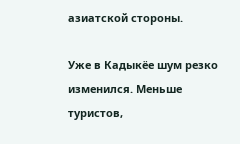азиатской стороны.

Уже в Кадыкёе шум резко изменился. Меньше туристов,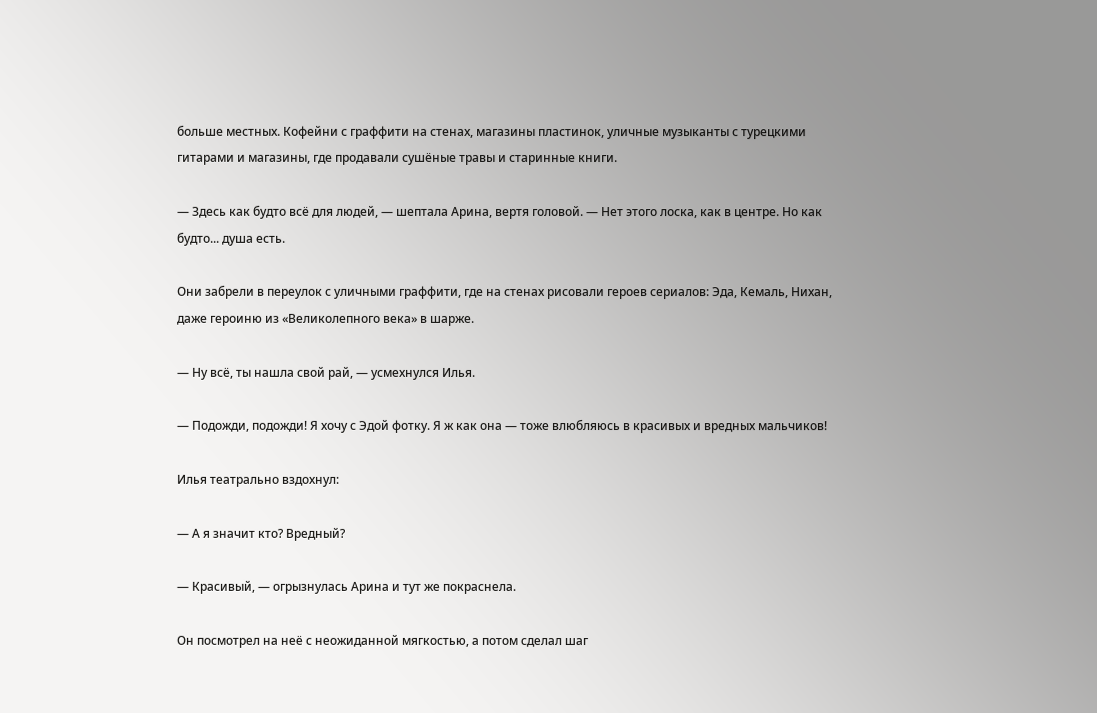больше местных. Кофейни с граффити на стенах, магазины пластинок, уличные музыканты с турецкими гитарами и магазины, где продавали сушёные травы и старинные книги.

— Здесь как будто всё для людей, — шептала Арина, вертя головой. — Нет этого лоска, как в центре. Но как будто... душа есть.

Они забрели в переулок с уличными граффити, где на стенах рисовали героев сериалов: Эда, Кемаль, Нихан, даже героиню из «Великолепного века» в шарже.

— Ну всё, ты нашла свой рай, — усмехнулся Илья.

— Подожди, подожди! Я хочу с Эдой фотку. Я ж как она — тоже влюбляюсь в красивых и вредных мальчиков!

Илья театрально вздохнул:

— А я значит кто? Вредный?

— Красивый, — огрызнулась Арина и тут же покраснела.

Он посмотрел на неё с неожиданной мягкостью, а потом сделал шаг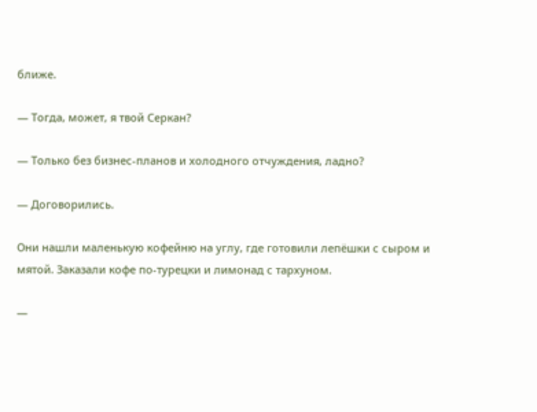ближе.

— Тогда, может, я твой Серкан?

— Только без бизнес-планов и холодного отчуждения, ладно?

— Договорились.

Они нашли маленькую кофейню на углу, где готовили лепёшки с сыром и мятой. Заказали кофе по-турецки и лимонад с тархуном.

—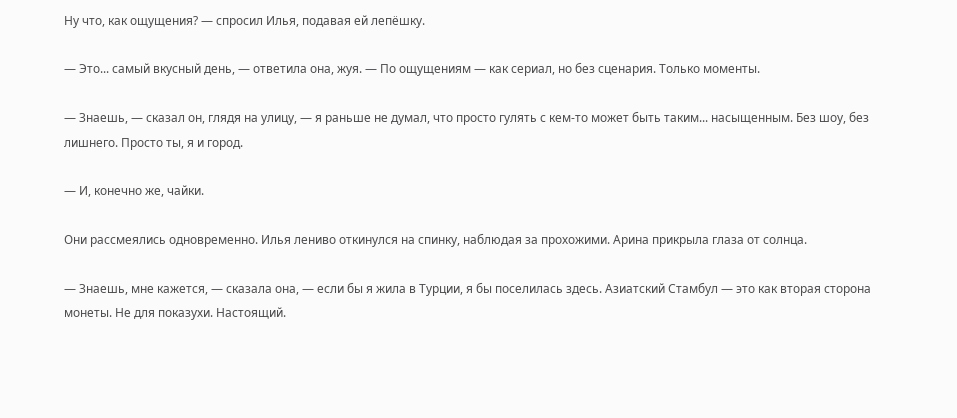Ну что, как ощущения? — спросил Илья, подавая ей лепёшку.

— Это... самый вкусный день, — ответила она, жуя. — По ощущениям — как сериал, но без сценария. Только моменты.

— Знаешь, — сказал он, глядя на улицу, — я раньше не думал, что просто гулять с кем-то может быть таким... насыщенным. Без шоу, без лишнего. Просто ты, я и город.

— И, конечно же, чайки.

Они рассмеялись одновременно. Илья лениво откинулся на спинку, наблюдая за прохожими. Арина прикрыла глаза от солнца.

— Знаешь, мне кажется, — сказала она, — если бы я жила в Турции, я бы поселилась здесь. Азиатский Стамбул — это как вторая сторона монеты. Не для показухи. Настоящий.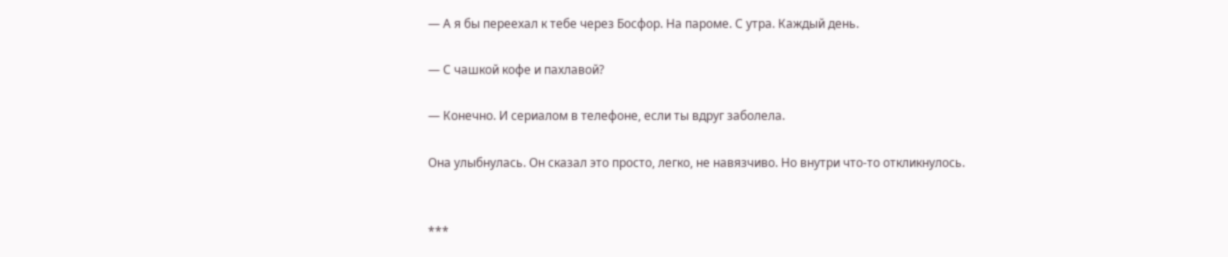— А я бы переехал к тебе через Босфор. На пароме. С утра. Каждый день.

— С чашкой кофе и пахлавой?

— Конечно. И сериалом в телефоне, если ты вдруг заболела.

Она улыбнулась. Он сказал это просто, легко, не навязчиво. Но внутри что-то откликнулось.


***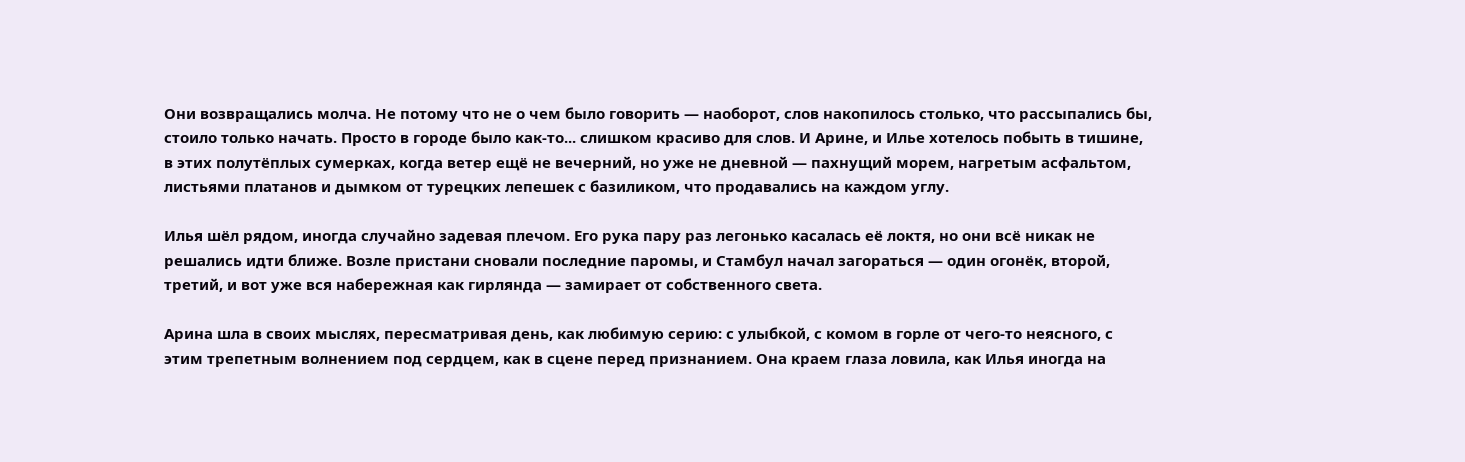Они возвращались молча. Не потому что не о чем было говорить — наоборот, слов накопилось столько, что рассыпались бы, стоило только начать. Просто в городе было как-то... слишком красиво для слов. И Арине, и Илье хотелось побыть в тишине, в этих полутёплых сумерках, когда ветер ещё не вечерний, но уже не дневной — пахнущий морем, нагретым асфальтом, листьями платанов и дымком от турецких лепешек с базиликом, что продавались на каждом углу.

Илья шёл рядом, иногда случайно задевая плечом. Его рука пару раз легонько касалась её локтя, но они всё никак не решались идти ближе. Возле пристани сновали последние паромы, и Стамбул начал загораться — один огонёк, второй, третий, и вот уже вся набережная как гирлянда — замирает от собственного света.

Арина шла в своих мыслях, пересматривая день, как любимую серию: с улыбкой, с комом в горле от чего-то неясного, с этим трепетным волнением под сердцем, как в сцене перед признанием. Она краем глаза ловила, как Илья иногда на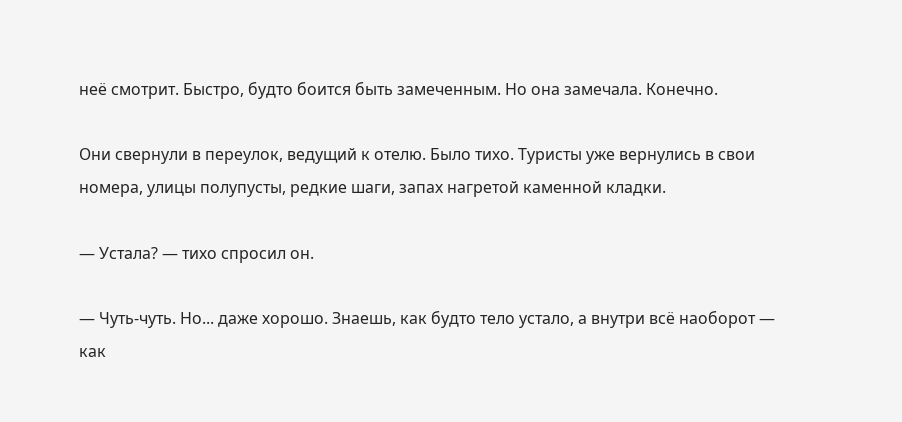неё смотрит. Быстро, будто боится быть замеченным. Но она замечала. Конечно.

Они свернули в переулок, ведущий к отелю. Было тихо. Туристы уже вернулись в свои номера, улицы полупусты, редкие шаги, запах нагретой каменной кладки.

— Устала? — тихо спросил он.

— Чуть-чуть. Но... даже хорошо. Знаешь, как будто тело устало, а внутри всё наоборот — как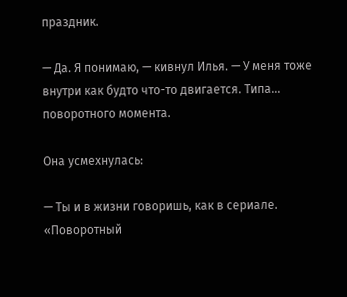праздник.

— Да. Я понимаю, — кивнул Илья. — У меня тоже внутри как будто что-то двигается. Типа... поворотного момента.

Она усмехнулась:

— Ты и в жизни говоришь, как в сериале. «Поворотный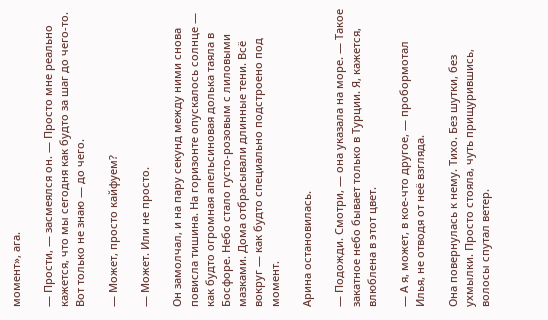момент», ага.

— Прости, — засмеялся он. — Просто мне реально кажется, что мы сегодня как будто за шаг до чего-то. Вот только не знаю — до чего.

— Может, просто кайфуем?

— Может. Или не просто.

Он замолчал, и на пару секунд между ними снова повисла тишина. На горизонте опускалось солнце — как будто огромная апельсиновая долька таяла в Босфоре. Небо стало густо-розовым с лиловыми мазками. Дома отбрасывали длинные тени. Всё вокруг — как будто специально подстроено под момент.

Арина остановилась.

— Подожди. Смотри, — она указала на море. — Такое закатное небо бывает только в Турции. Я, кажется, влюблена в этот цвет.

— А я, может, в кое-что другое, — пробормотал Илья, не отводя от неё взгляда.

Она повернулась к нему. Тихо. Без шутки, без ухмылки. Просто стояла, чуть прищурившись, волосы спутал ветер.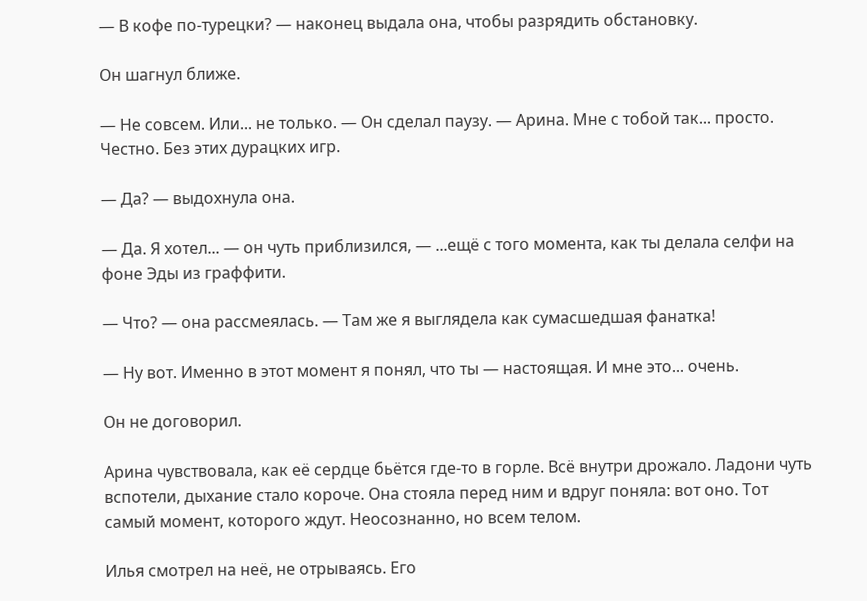— В кофе по-турецки? — наконец выдала она, чтобы разрядить обстановку.

Он шагнул ближе.

— Не совсем. Или... не только. — Он сделал паузу. — Арина. Мне с тобой так... просто. Честно. Без этих дурацких игр.

— Да? — выдохнула она.

— Да. Я хотел... — он чуть приблизился, — ...ещё с того момента, как ты делала селфи на фоне Эды из граффити.

— Что? — она рассмеялась. — Там же я выглядела как сумасшедшая фанатка!

— Ну вот. Именно в этот момент я понял, что ты — настоящая. И мне это... очень.

Он не договорил.

Арина чувствовала, как её сердце бьётся где-то в горле. Всё внутри дрожало. Ладони чуть вспотели, дыхание стало короче. Она стояла перед ним и вдруг поняла: вот оно. Тот самый момент, которого ждут. Неосознанно, но всем телом.

Илья смотрел на неё, не отрываясь. Его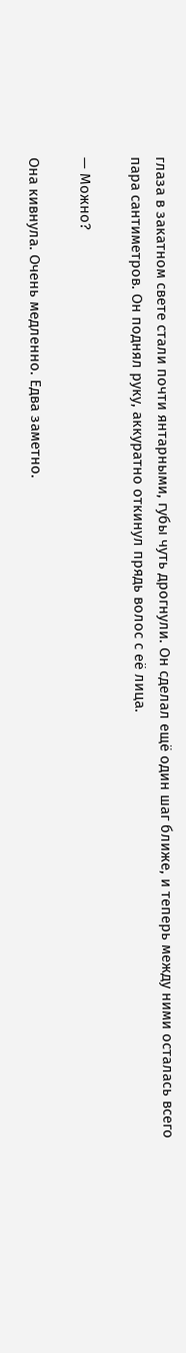глаза в закатном свете стали почти янтарными, губы чуть дрогнули. Он сделал ещё один шаг ближе, и теперь между ними осталась всего пара сантиметров. Он поднял руку, аккуратно откинул прядь волос с её лица.

— Можно?

Она кивнула. Очень медленно. Едва заметно.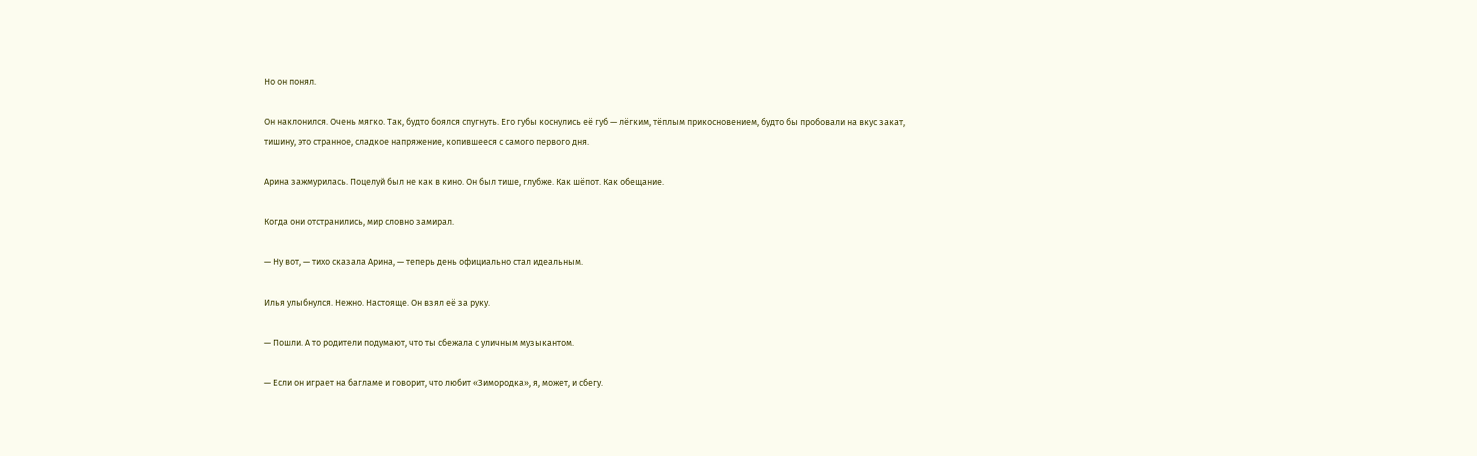Но он понял.

Он наклонился. Очень мягко. Так, будто боялся спугнуть. Его губы коснулись её губ — лёгким, тёплым прикосновением, будто бы пробовали на вкус закат, тишину, это странное, сладкое напряжение, копившееся с самого первого дня.

Арина зажмурилась. Поцелуй был не как в кино. Он был тише, глубже. Как шёпот. Как обещание.

Когда они отстранились, мир словно замирал.

— Ну вот, — тихо сказала Арина, — теперь день официально стал идеальным.

Илья улыбнулся. Нежно. Настояще. Он взял её за руку.

— Пошли. А то родители подумают, что ты сбежала с уличным музыкантом.

— Если он играет на багламе и говорит, что любит «Зимородка», я, может, и сбегу.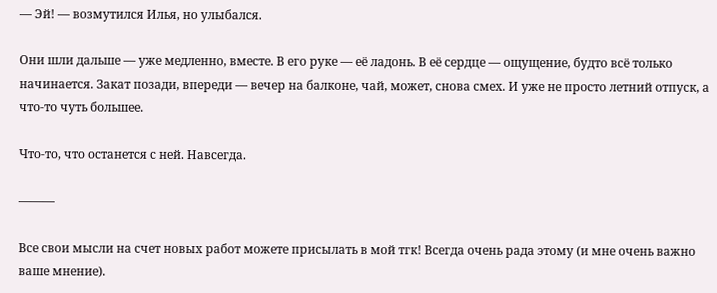— Эй! — возмутился Илья, но улыбался.

Они шли дальше — уже медленно, вместе. В его руке — её ладонь. В её сердце — ощущение, будто всё только начинается. Закат позади, впереди — вечер на балконе, чай, может, снова смех. И уже не просто летний отпуск, а что-то чуть большее.

Что-то, что останется с ней. Навсегда.

———

Все свои мысли на счет новых работ можете присылать в мой тгк! Всегда очень рада этому (и мне очень важно ваше мнение).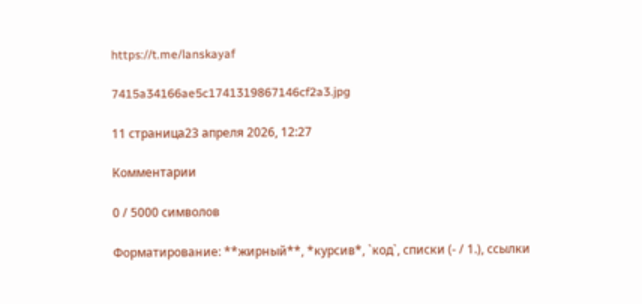https://t.me/lanskayaf

7415a34166ae5c1741319867146cf2a3.jpg

11 страница23 апреля 2026, 12:27

Комментарии

0 / 5000 символов

Форматирование: **жирный**, *курсив*, `код`, списки (- / 1.), ссылки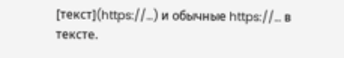[текст](https://…) и обычные https://… в тексте.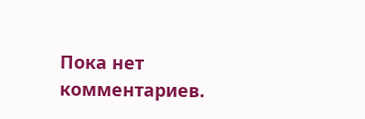Пока нет комментариев.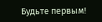Будьте первым!